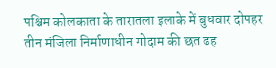पश्चिम कोलकाता के तारातला इलाके में बुधवार दोपहर तीन मंजिला निर्माणाधीन गोदाम की छत ढह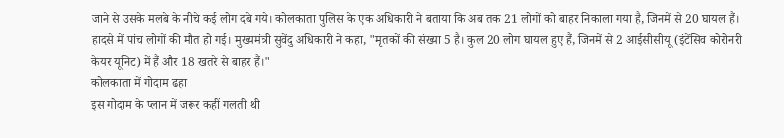जाने से उसके मलबे के नीचे कई लोग दबे गये। कोलकाता पुलिस के एक अधिकारी ने बताया कि अब तक 21 लोगों को बाहर निकाला गया है, जिनमें से 20 घायल हैं। हादसे में पांच लोगों की मौत हो गई। मुख्यमंत्री सुवेंदु अधिकारी ने कहा, "मृतकों की संख्या 5 है। कुल 20 लोग घायल हुए हैं, जिनमें से 2 आईसीसीयू (इंटेंसिव कोरोनरी केयर यूनिट) में हैं और 18 खतरे से बाहर हैं।"
कोलकाता में गोदाम ढहा
इस गोदाम के प्लान में जरूर कहीं गलती थी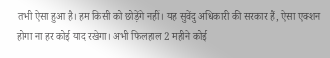तभी ऐसा हुआ है। हम किसी को छोड़ेंगे नहीं। यह सुवेंदु अधिकारी की सरकार हैं, ऐसा एक्शन होगा ना हर कोई याद रखेगा। अभी फिलहाल 2 महीने कोई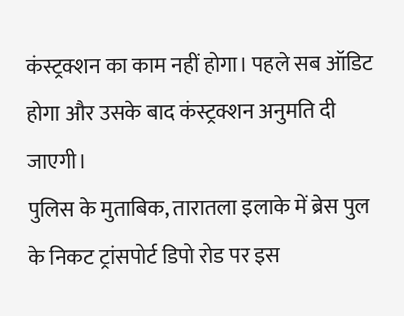कंस्ट्रक्शन का काम नहीं होगा। पहले सब ऑडिट होगा और उसके बाद कंस्ट्रक्शन अनुमति दी जाएगी।
पुलिस के मुताबिक, तारातला इलाके में ब्रेस पुल के निकट ट्रांसपोर्ट डिपो रोड पर इस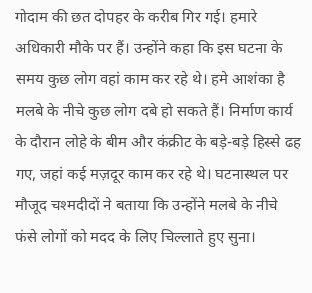गोदाम की छत दोपहर के करीब गिर गई। हमारे अधिकारी मौके पर हैं। उन्होंने कहा कि इस घटना के समय कुछ लोग वहां काम कर रहे थे। हमे आशंका है मलबे के नीचे कुछ लोग दबे हो सकते हैं। निर्माण कार्य के दौरान लोहे के बीम और कंक्रीट के बड़े-बड़े हिस्से ढह गए, जहां कई मज़दूर काम कर रहे थे। घटनास्थल पर मौजूद चश्मदीदों ने बताया कि उन्होंने मलबे के नीचे फंसे लोगों को मदद के लिए चिल्लाते हुए सुना।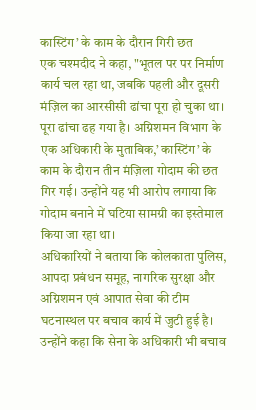कास्टिंग’ के काम के दौरान गिरी छत
एक चश्मदीद ने कहा, "भूतल पर पर निर्माण कार्य चल रहा था, जबकि पहली और दूसरी मंज़िल का आरसीसी ढांचा पूरा हो चुका था। पूरा ढांचा ढह गया है। अग्निशमन विभाग के एक अधिकारी के मुताबिक,’ कास्टिंग’ के काम के दौरान तीन मंज़िला गोदाम की छत गिर गई। उन्होंने यह भी आरोप लगाया कि गोदाम बनाने में घटिया सामग्री का इस्तेमाल किया जा रहा था।
अधिकारियों ने बताया कि कोलकाता पुलिस, आपदा प्रबंधन समूह, नागरिक सुरक्षा और अग्निशमन एवं आपात सेवा की टीम घटनास्थल पर बचाव कार्य में जुटी हुई है। उन्होंने कहा कि सेना के अधिकारी भी बचाव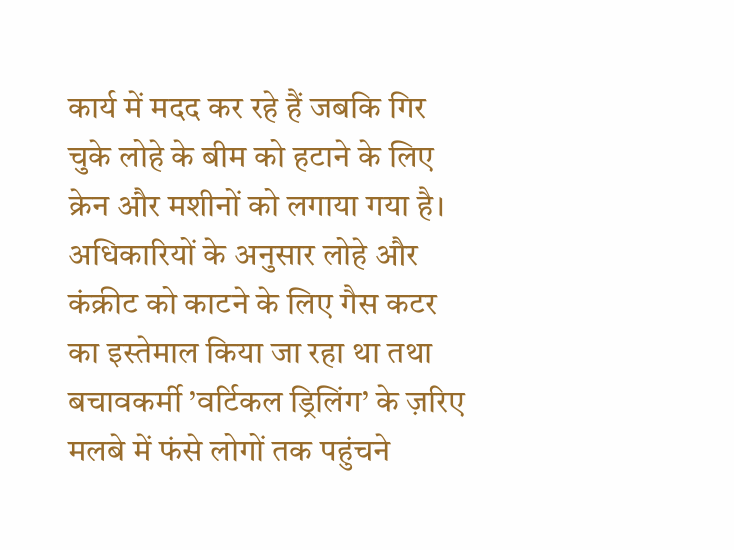कार्य में मदद कर रहे हैं जबकि गिर चुके लोहे के बीम को हटाने के लिए क्रेन और मशीनों को लगाया गया है।
अधिकारियों के अनुसार लोहे और कंक्रीट को काटने के लिए गैस कटर का इस्तेमाल किया जा रहा था तथा बचावकर्मी ’वर्टिकल ड्रिलिंग’ के ज़रिए मलबे में फंसे लोगों तक पहुंचने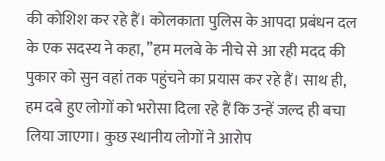की कोशिश कर रहे हैं। कोलकाता पुलिस के आपदा प्रबंधन दल के एक सदस्य ने कहा, ’’हम मलबे के नीचे से आ रही मदद की पुकार को सुन वहां तक पहुंचने का प्रयास कर रहे हैं। साथ ही, हम दबे हुए लोगों को भरोसा दिला रहे हैं कि उन्हें जल्द ही बचा लिया जाएगा। कुछ स्थानीय लोगों ने आरोप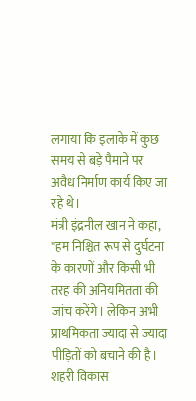लगाया कि इलाके में कुछ समय से बड़े पैमाने पर अवैध निर्माण कार्य किए जा रहे थे।
मंत्री इंद्रनील खान ने कहा, "हम निश्चित रूप से दुर्घटना के कारणों और किसी भी तरह की अनियमितता की जांच करेंगे। लेकिन अभी प्राथमिकता ज्यादा से ज्यादा पीड़ितों को बचाने की है। शहरी विकास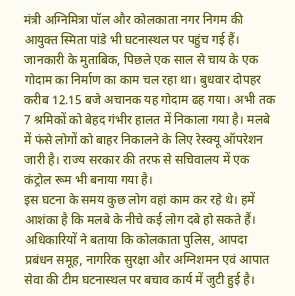मंत्री अग्निमित्रा पॉल और कोलकाता नगर निगम की आयुक्त स्मिता पांडे भी घटनास्थल पर पहुंच गई हैं।
जानकारी के मुताबिक, पिछले एक साल से चाय के एक गोदाम का निर्माण का काम चल रहा था। बुधवार दोपहर करीब 12.15 बजे अचानक यह गोदाम ढह गया। अभी तक 7 श्रमिकों को बेहद गंभीर हालत में निकाला गया है। मलबे में फंसे लोगों को बाहर निकालने के लिए रेस्क्यू ऑपरेशन जारी है। राज्य सरकार की तरफ से सचिवालय में एक कंट्रोल रूम भी बनाया गया है।
इस घटना के समय कुछ लोग वहां काम कर रहे थे। हमें आशंका है कि मलबे के नीचे कई लोग दबे हो सकते हैं। अधिकारियों ने बताया कि कोलकाता पुलिस, आपदा प्रबंधन समूह, नागरिक सुरक्षा और अग्निशमन एवं आपात सेवा की टीम घटनास्थल पर बचाव कार्य में जुटी हुई है।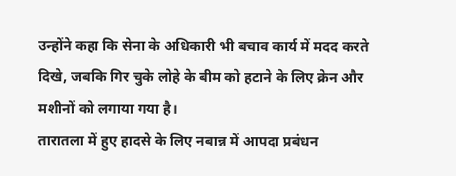उन्होंने कहा कि सेना के अधिकारी भी बचाव कार्य में मदद करते दिखे, जबकि गिर चुके लोहे के बीम को हटाने के लिए क्रेन और मशीनों को लगाया गया है।
तारातला में हुए हादसे के लिए नबान्न में आपदा प्रबंधन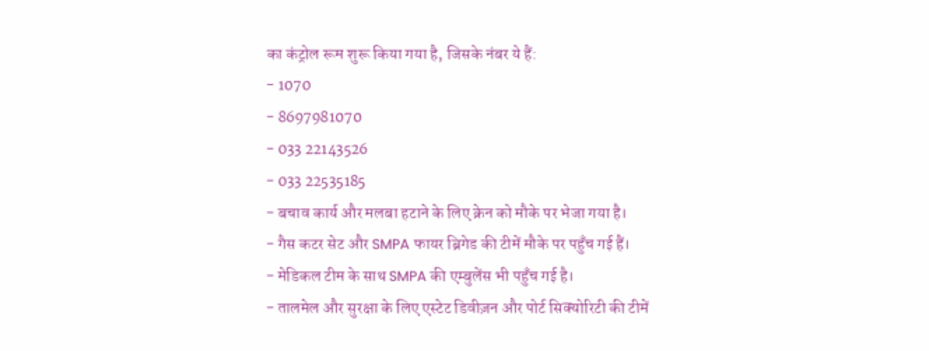का कंट्रोल रूम शुरू किया गया है, जिसके नंबर ये हैं:
- 1070
- 8697981070
- 033 22143526
- 033 22535185
- बचाव कार्य और मलबा हटाने के लिए क्रेन को मौके पर भेजा गया है।
- गैस कटर सेट और SMPA फायर ब्रिगेड की टीमें मौके पर पहुँच गई हैं।
- मेडिकल टीम के साथ SMPA की एम्बुलेंस भी पहुँच गई है।
- तालमेल और सुरक्षा के लिए एस्टेट डिवीज़न और पोर्ट सिक्योरिटी की टीमें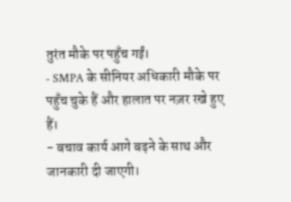तुरंत मौके पर पहुँच गईं।
- SMPA के सीनियर अधिकारी मौके पर पहुँच चुके हैं और हालात पर नज़र रखे हुए हैं।
- बचाव कार्य आगे बढ़ने के साथ और जानकारी दी जाएगी।